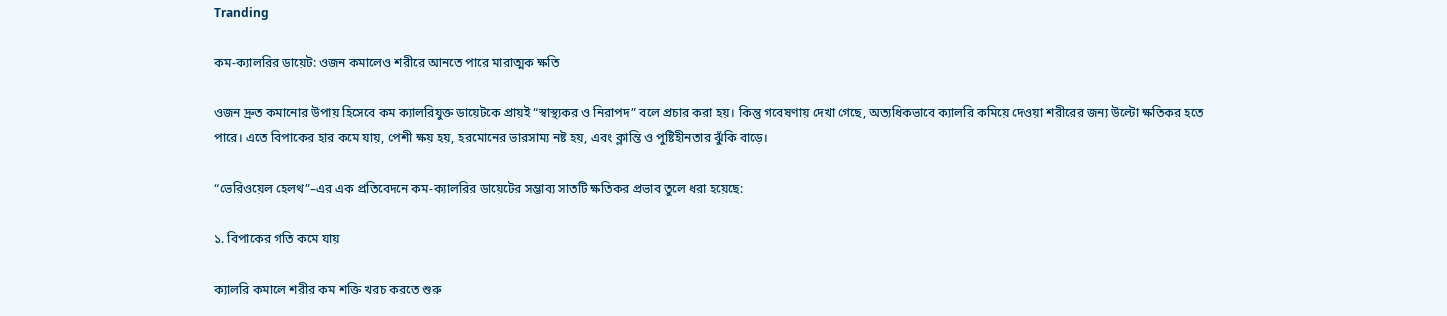Tranding

কম-ক্যালরির ডায়েট: ওজন কমালেও শরীরে আনতে পারে মারাত্মক ক্ষতি

ওজন দ্রুত কমানোর উপায় হিসেবে কম ক্যালরিযুক্ত ডায়েটকে প্রায়ই “স্বাস্থ্যকর ও নিরাপদ” বলে প্রচার করা হয়। কিন্তু গবেষণায় দেখা গেছে, অত্যধিকভাবে ক্যালরি কমিয়ে দেওয়া শরীরের জন্য উল্টো ক্ষতিকর হতে পারে। এতে বিপাকের হার কমে যায়, পেশী ক্ষয় হয়, হরমোনের ভারসাম্য নষ্ট হয়, এবং ক্লান্তি ও পুষ্টিহীনতার ঝুঁকি বাড়ে।

“ভেরিওয়েল হেলথ”–এর এক প্রতিবেদনে কম-ক্যালরির ডায়েটের সম্ভাব্য সাতটি ক্ষতিকর প্রভাব তুলে ধরা হয়েছে:

১. বিপাকের গতি কমে যায়

ক্যালরি কমালে শরীর কম শক্তি খরচ করতে শুরু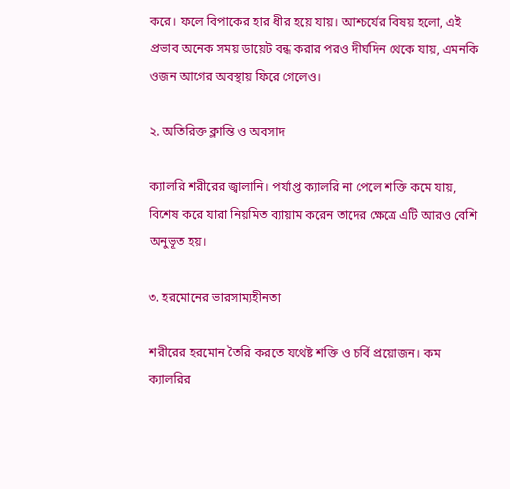করে। ফলে বিপাকের হার ধীর হয়ে যায়। আশ্চর্যের বিষয় হলো, এই প্রভাব অনেক সময় ডায়েট বন্ধ করার পরও দীর্ঘদিন থেকে যায়, এমনকি ওজন আগের অবস্থায় ফিরে গেলেও।

২. অতিরিক্ত ক্লান্তি ও অবসাদ

ক্যালরি শরীরের জ্বালানি। পর্যাপ্ত ক্যালরি না পেলে শক্তি কমে যায়, বিশেষ করে যারা নিয়মিত ব্যায়াম করেন তাদের ক্ষেত্রে এটি আরও বেশি অনুভূত হয়।

৩. হরমোনের ভারসাম্যহীনতা

শরীরের হরমোন তৈরি করতে যথেষ্ট শক্তি ও চর্বি প্রয়োজন। কম ক্যালরির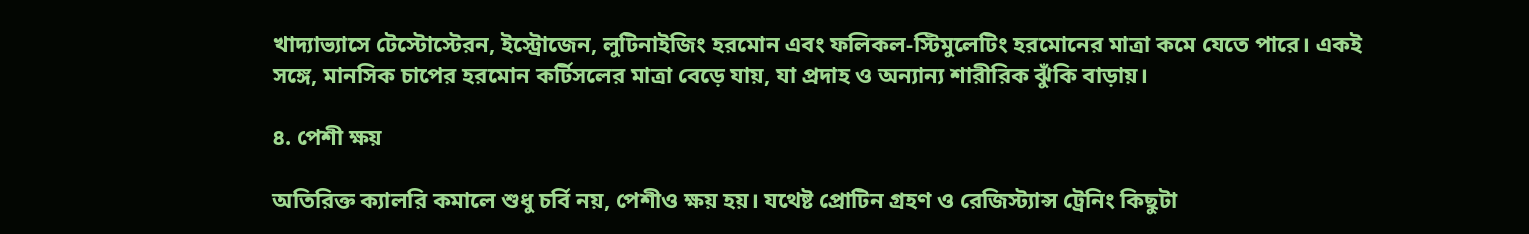খাদ্যাভ্যাসে টেস্টোস্টেরন, ইস্ট্রোজেন, লুটিনাইজিং হরমোন এবং ফলিকল-স্টিমুলেটিং হরমোনের মাত্রা কমে যেতে পারে। একই সঙ্গে, মানসিক চাপের হরমোন কর্টিসলের মাত্রা বেড়ে যায়, যা প্রদাহ ও অন্যান্য শারীরিক ঝুঁকি বাড়ায়।

৪. পেশী ক্ষয়

অতিরিক্ত ক্যালরি কমালে শুধু চর্বি নয়, পেশীও ক্ষয় হয়। যথেষ্ট প্রোটিন গ্রহণ ও রেজিস্ট্যান্স ট্রেনিং কিছুটা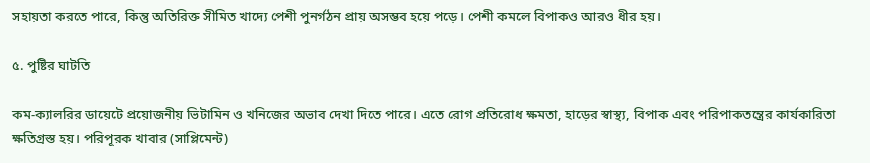সহায়তা করতে পারে, কিন্তু অতিরিক্ত সীমিত খাদ্যে পেশী পুনর্গঠন প্রায় অসম্ভব হয়ে পড়ে। পেশী কমলে বিপাকও আরও ধীর হয়।

৫. পুষ্টির ঘাটতি

কম-ক্যালরির ডায়েটে প্রয়োজনীয় ভিটামিন ও খনিজের অভাব দেখা দিতে পারে। এতে রোগ প্রতিরোধ ক্ষমতা, হাড়ের স্বাস্থ‌্য, বিপাক এবং পরিপাকতন্ত্রের কার্যকারিতা ক্ষতিগ্রস্ত হয়। পরিপূরক খাবার (সাপ্লিমেন্ট)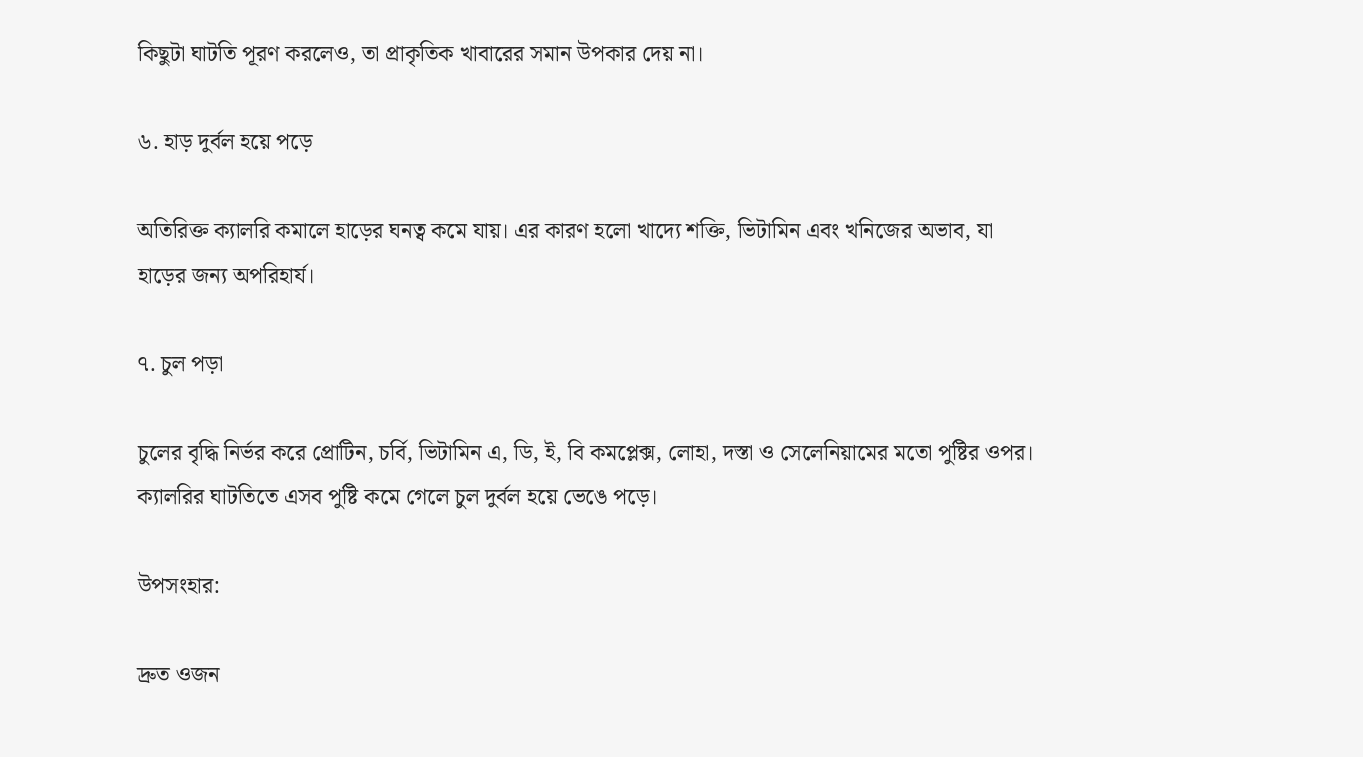কিছুটা ঘাটতি পূরণ করলেও, তা প্রাকৃতিক খাবারের সমান উপকার দেয় না।

৬. হাড় দুর্বল হয়ে পড়ে

অতিরিক্ত ক্যালরি কমালে হাড়ের ঘনত্ব কমে যায়। এর কারণ হলো খাদ্যে শক্তি, ভিটামিন এবং খনিজের অভাব, যা হাড়ের জন্য অপরিহার্য।

৭. চুল পড়া

চুলের বৃদ্ধি নির্ভর করে প্রোটিন, চর্বি, ভিটামিন এ, ডি, ই, বি কমপ্লেক্স, লোহা, দস্তা ও সেলেনিয়ামের মতো পুষ্টির ওপর। ক্যালরির ঘাটতিতে এসব পুষ্টি কমে গেলে চুল দুর্বল হয়ে ভেঙে পড়ে।

উপসংহার:

দ্রুত ওজন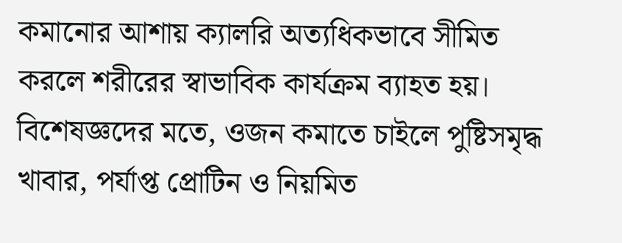কমানোর আশায় ক্যালরি অত্যধিকভাবে সীমিত করলে শরীরের স্বাভাবিক কার্যক্রম ব্যাহত হয়। বিশেষজ্ঞদের মতে, ওজন কমাতে চাইলে পুষ্টিসমৃদ্ধ খাবার, পর্যাপ্ত প্রোটিন ও নিয়মিত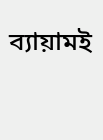ব্যায়ামই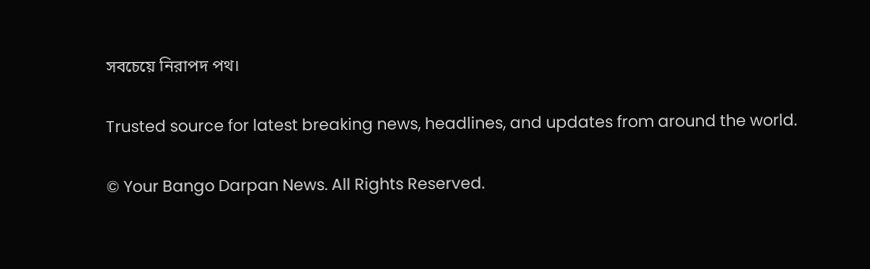সবচেয়ে নিরাপদ পথ।

Trusted source for latest breaking news, headlines, and updates from around the world.

© Your Bango Darpan News. All Rights Reserved.